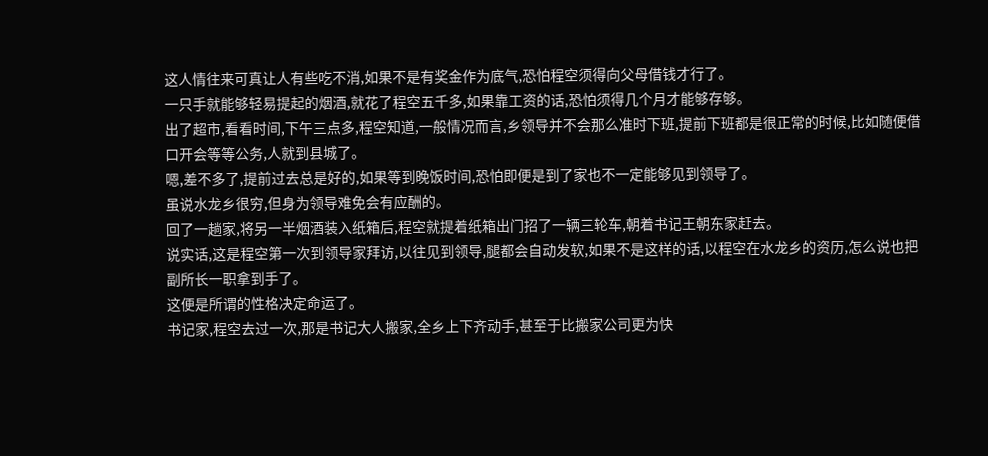这人情往来可真让人有些吃不消,如果不是有奖金作为底气,恐怕程空须得向父母借钱才行了。
一只手就能够轻易提起的烟酒,就花了程空五千多,如果靠工资的话,恐怕须得几个月才能够存够。
出了超市,看看时间,下午三点多,程空知道,一般情况而言,乡领导并不会那么准时下班,提前下班都是很正常的时候,比如随便借口开会等等公务,人就到县城了。
嗯,差不多了,提前过去总是好的,如果等到晚饭时间,恐怕即便是到了家也不一定能够见到领导了。
虽说水龙乡很穷,但身为领导难免会有应酬的。
回了一趟家,将另一半烟酒装入纸箱后,程空就提着纸箱出门招了一辆三轮车,朝着书记王朝东家赶去。
说实话,这是程空第一次到领导家拜访,以往见到领导,腿都会自动发软,如果不是这样的话,以程空在水龙乡的资历,怎么说也把副所长一职拿到手了。
这便是所谓的性格决定命运了。
书记家,程空去过一次,那是书记大人搬家,全乡上下齐动手,甚至于比搬家公司更为快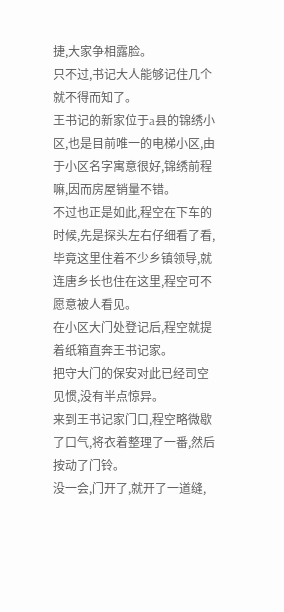捷,大家争相露脸。
只不过,书记大人能够记住几个就不得而知了。
王书记的新家位于a县的锦绣小区,也是目前唯一的电梯小区,由于小区名字寓意很好,锦绣前程嘛,因而房屋销量不错。
不过也正是如此,程空在下车的时候,先是探头左右仔细看了看,毕竟这里住着不少乡镇领导,就连唐乡长也住在这里,程空可不愿意被人看见。
在小区大门处登记后,程空就提着纸箱直奔王书记家。
把守大门的保安对此已经司空见惯,没有半点惊异。
来到王书记家门口,程空略微歇了口气,将衣着整理了一番,然后按动了门铃。
没一会,门开了,就开了一道缝,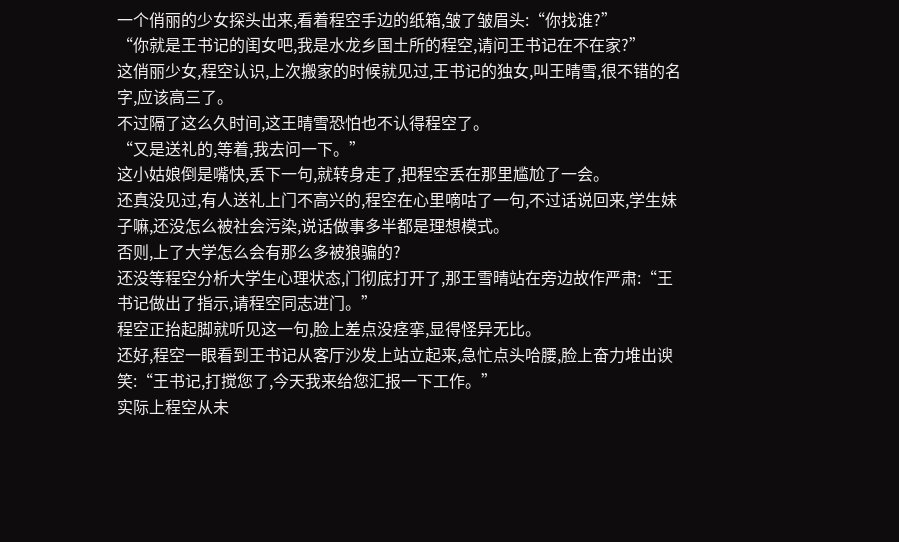一个俏丽的少女探头出来,看着程空手边的纸箱,皱了皱眉头:“你找谁?”
“你就是王书记的闺女吧,我是水龙乡国土所的程空,请问王书记在不在家?”
这俏丽少女,程空认识,上次搬家的时候就见过,王书记的独女,叫王晴雪,很不错的名字,应该高三了。
不过隔了这么久时间,这王晴雪恐怕也不认得程空了。
“又是送礼的,等着,我去问一下。”
这小姑娘倒是嘴快,丢下一句,就转身走了,把程空丢在那里尴尬了一会。
还真没见过,有人送礼上门不高兴的,程空在心里嘀咕了一句,不过话说回来,学生妹子嘛,还没怎么被社会污染,说话做事多半都是理想模式。
否则,上了大学怎么会有那么多被狼骗的?
还没等程空分析大学生心理状态,门彻底打开了,那王雪晴站在旁边故作严肃:“王书记做出了指示,请程空同志进门。”
程空正抬起脚就听见这一句,脸上差点没痉挛,显得怪异无比。
还好,程空一眼看到王书记从客厅沙发上站立起来,急忙点头哈腰,脸上奋力堆出谀笑:“王书记,打搅您了,今天我来给您汇报一下工作。”
实际上程空从未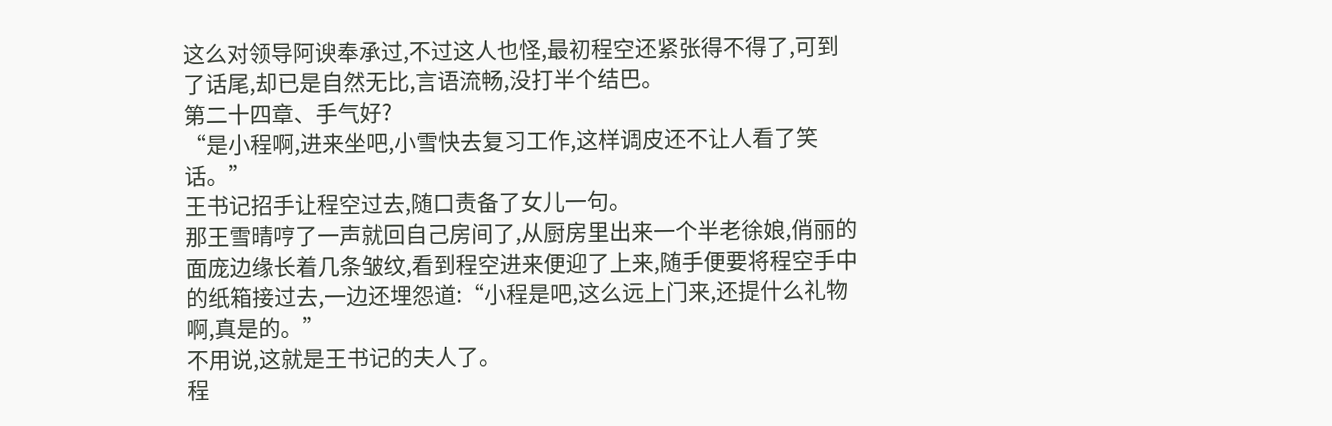这么对领导阿谀奉承过,不过这人也怪,最初程空还紧张得不得了,可到了话尾,却已是自然无比,言语流畅,没打半个结巴。
第二十四章、手气好?
“是小程啊,进来坐吧,小雪快去复习工作,这样调皮还不让人看了笑话。”
王书记招手让程空过去,随口责备了女儿一句。
那王雪晴哼了一声就回自己房间了,从厨房里出来一个半老徐娘,俏丽的面庞边缘长着几条皱纹,看到程空进来便迎了上来,随手便要将程空手中的纸箱接过去,一边还埋怨道:“小程是吧,这么远上门来,还提什么礼物啊,真是的。”
不用说,这就是王书记的夫人了。
程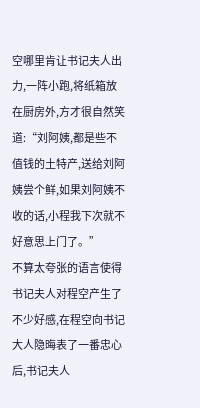空哪里肯让书记夫人出力,一阵小跑,将纸箱放在厨房外,方才很自然笑道:“刘阿姨,都是些不值钱的土特产,送给刘阿姨尝个鲜,如果刘阿姨不收的话,小程我下次就不好意思上门了。”
不算太夸张的语言使得书记夫人对程空产生了不少好感,在程空向书记大人隐晦表了一番忠心后,书记夫人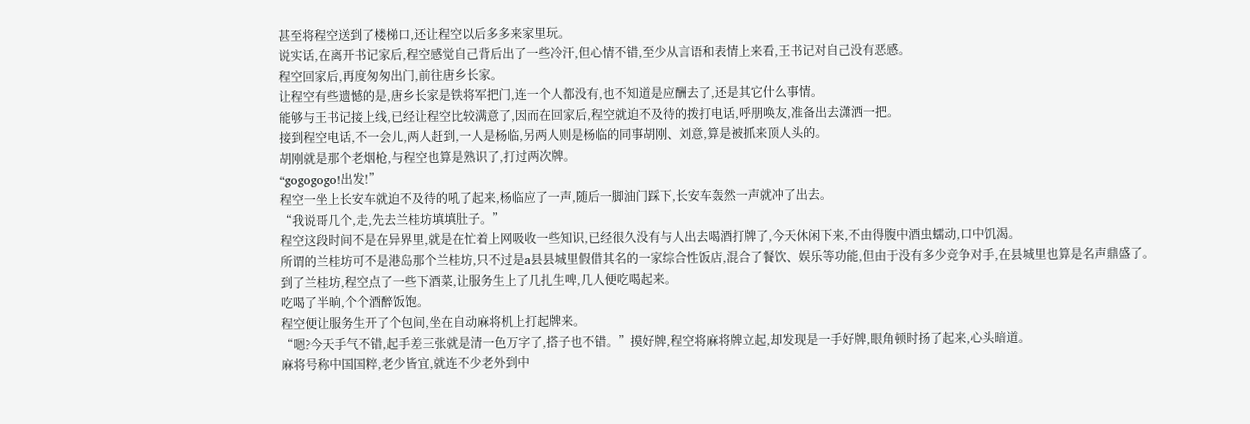甚至将程空送到了楼梯口,还让程空以后多多来家里玩。
说实话,在离开书记家后,程空感觉自己背后出了一些冷汗,但心情不错,至少从言语和表情上来看,王书记对自己没有恶感。
程空回家后,再度匆匆出门,前往唐乡长家。
让程空有些遗憾的是,唐乡长家是铁将军把门,连一个人都没有,也不知道是应酬去了,还是其它什么事情。
能够与王书记接上线,已经让程空比较满意了,因而在回家后,程空就迫不及待的拨打电话,呼朋唤友,准备出去潇洒一把。
接到程空电话,不一会儿,两人赶到,一人是杨临,另两人则是杨临的同事胡刚、刘意,算是被抓来顶人头的。
胡刚就是那个老烟枪,与程空也算是熟识了,打过两次牌。
“gogogogo!出发!”
程空一坐上长安车就迫不及待的吼了起来,杨临应了一声,随后一脚油门踩下,长安车轰然一声就冲了出去。
“我说哥几个,走,先去兰桂坊填填肚子。”
程空这段时间不是在异界里,就是在忙着上网吸收一些知识,已经很久没有与人出去喝酒打牌了,今天休闲下来,不由得腹中酒虫蠕动,口中饥渴。
所谓的兰桂坊可不是港岛那个兰桂坊,只不过是a县县城里假借其名的一家综合性饭店,混合了餐饮、娱乐等功能,但由于没有多少竞争对手,在县城里也算是名声鼎盛了。
到了兰桂坊,程空点了一些下酒菜,让服务生上了几扎生啤,几人便吃喝起来。
吃喝了半晌,个个酒醉饭饱。
程空便让服务生开了个包间,坐在自动麻将机上打起牌来。
“嗯?今天手气不错,起手差三张就是清一色万字了,搭子也不错。”摸好牌,程空将麻将牌立起,却发现是一手好牌,眼角顿时扬了起来,心头暗道。
麻将号称中国国粹,老少皆宜,就连不少老外到中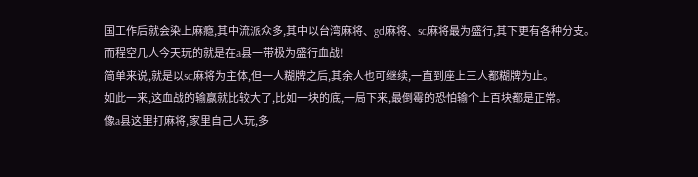国工作后就会染上麻瘾,其中流派众多,其中以台湾麻将、gd麻将、sc麻将最为盛行,其下更有各种分支。
而程空几人今天玩的就是在a县一带极为盛行血战!
简单来说,就是以sc麻将为主体,但一人糊牌之后,其余人也可继续,一直到座上三人都糊牌为止。
如此一来,这血战的输赢就比较大了,比如一块的底,一局下来,最倒霉的恐怕输个上百块都是正常。
像a县这里打麻将,家里自己人玩,多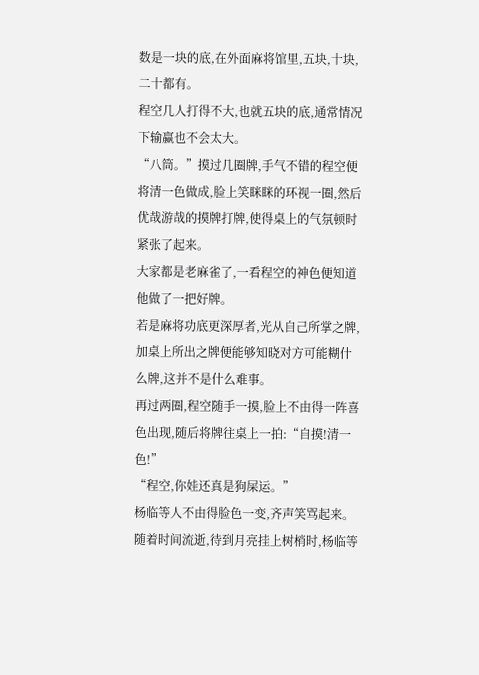数是一块的底,在外面麻将馆里,五块,十块,二十都有。
程空几人打得不大,也就五块的底,通常情况下输赢也不会太大。
“八筒。”摸过几圈牌,手气不错的程空便将清一色做成,脸上笑眯眯的环视一圈,然后优哉游哉的摸牌打牌,使得桌上的气氛顿时紧张了起来。
大家都是老麻雀了,一看程空的神色便知道他做了一把好牌。
若是麻将功底更深厚者,光从自己所掌之牌,加桌上所出之牌便能够知晓对方可能糊什么牌,这并不是什么难事。
再过两圈,程空随手一摸,脸上不由得一阵喜色出现,随后将牌往桌上一拍:“自摸!清一色!”
“程空,你娃还真是狗屎运。”
杨临等人不由得脸色一变,齐声笑骂起来。
随着时间流逝,待到月亮挂上树梢时,杨临等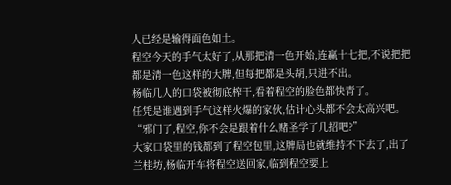人已经是输得面色如土。
程空今天的手气太好了,从那把清一色开始,连赢十七把,不说把把都是清一色这样的大牌,但每把都是头胡,只进不出。
杨临几人的口袋被彻底榨干,看着程空的脸色都快青了。
任凭是谁遇到手气这样火爆的家伙,估计心头都不会太高兴吧。
“邪门了,程空,你不会是跟着什么赌圣学了几招吧?”
大家口袋里的钱都到了程空包里,这牌局也就维持不下去了,出了兰桂坊,杨临开车将程空送回家,临到程空要上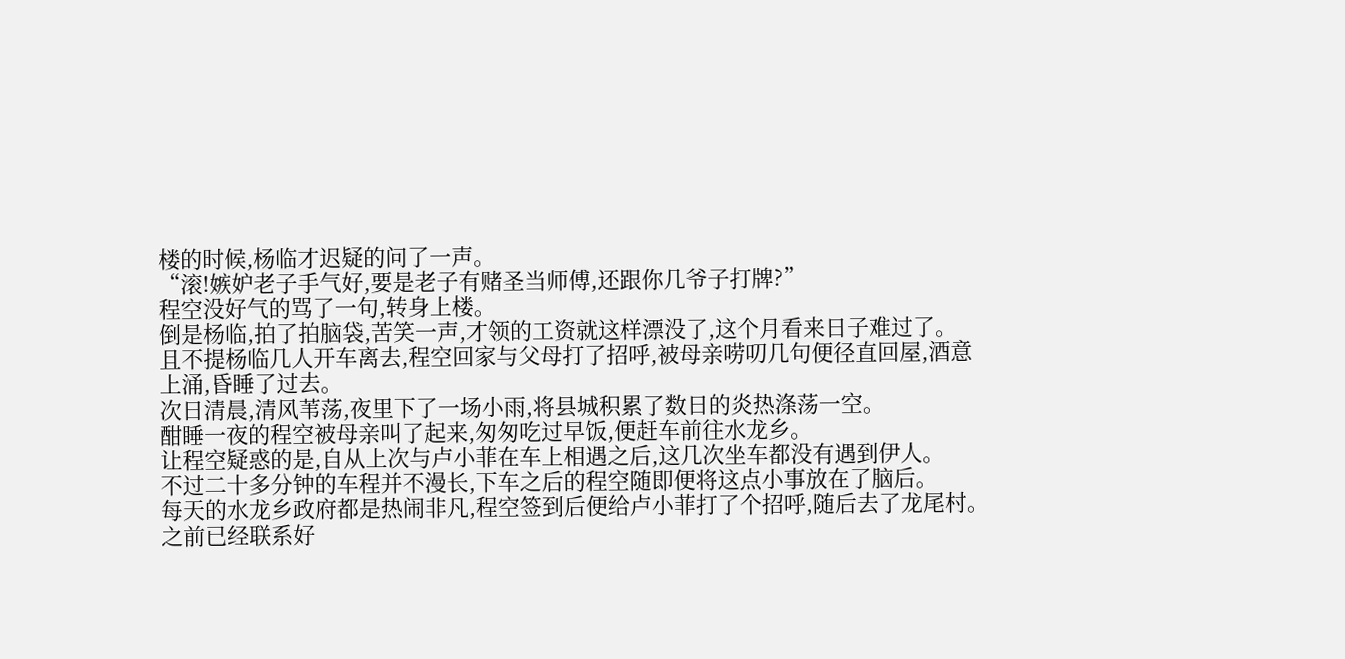楼的时候,杨临才迟疑的问了一声。
“滚!嫉妒老子手气好,要是老子有赌圣当师傅,还跟你几爷子打牌?”
程空没好气的骂了一句,转身上楼。
倒是杨临,拍了拍脑袋,苦笑一声,才领的工资就这样漂没了,这个月看来日子难过了。
且不提杨临几人开车离去,程空回家与父母打了招呼,被母亲唠叨几句便径直回屋,酒意上涌,昏睡了过去。
次日清晨,清风苇荡,夜里下了一场小雨,将县城积累了数日的炎热涤荡一空。
酣睡一夜的程空被母亲叫了起来,匆匆吃过早饭,便赶车前往水龙乡。
让程空疑惑的是,自从上次与卢小菲在车上相遇之后,这几次坐车都没有遇到伊人。
不过二十多分钟的车程并不漫长,下车之后的程空随即便将这点小事放在了脑后。
每天的水龙乡政府都是热闹非凡,程空签到后便给卢小菲打了个招呼,随后去了龙尾村。
之前已经联系好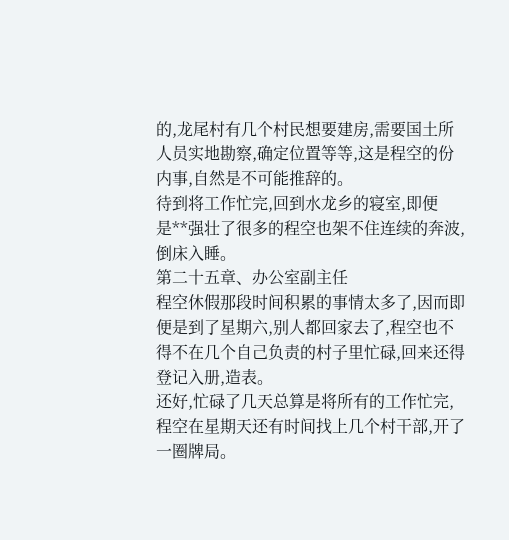的,龙尾村有几个村民想要建房,需要国土所人员实地勘察,确定位置等等,这是程空的份内事,自然是不可能推辞的。
待到将工作忙完,回到水龙乡的寝室,即便是**强壮了很多的程空也架不住连续的奔波,倒床入睡。
第二十五章、办公室副主任
程空休假那段时间积累的事情太多了,因而即便是到了星期六,别人都回家去了,程空也不得不在几个自己负责的村子里忙碌,回来还得登记入册,造表。
还好,忙碌了几天总算是将所有的工作忙完,程空在星期天还有时间找上几个村干部,开了一圈牌局。